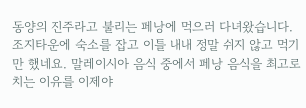동양의 진주라고 불리는 페낭에 먹으러 다녀왔습니다. 조지타운에 숙소를 잡고 이틀 내내 정말 쉬지 않고 먹기만 했네요. 말레이시아 음식 중에서 페낭 음식을 최고로 치는 이유를 이제야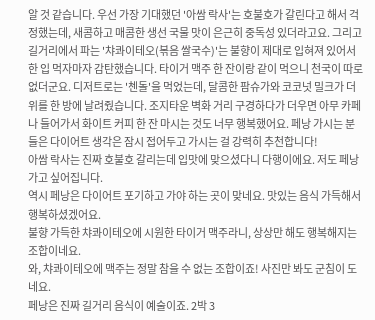알 것 같습니다. 우선 가장 기대했던 '아쌈 락사'는 호불호가 갈린다고 해서 걱정했는데, 새콤하고 매콤한 생선 국물 맛이 은근히 중독성 있더라고요. 그리고 길거리에서 파는 '챠콰이테오(볶음 쌀국수)'는 불향이 제대로 입혀져 있어서 한 입 먹자마자 감탄했습니다. 타이거 맥주 한 잔이랑 같이 먹으니 천국이 따로 없더군요. 디저트로는 '첸돌'을 먹었는데, 달콤한 팜슈가와 코코넛 밀크가 더위를 한 방에 날려줬습니다. 조지타운 벽화 거리 구경하다가 더우면 아무 카페나 들어가서 화이트 커피 한 잔 마시는 것도 너무 행복했어요. 페낭 가시는 분들은 다이어트 생각은 잠시 접어두고 가시는 걸 강력히 추천합니다!
아쌈 락사는 진짜 호불호 갈리는데 입맛에 맞으셨다니 다행이에요. 저도 페낭 가고 싶어집니다.
역시 페낭은 다이어트 포기하고 가야 하는 곳이 맞네요. 맛있는 음식 가득해서 행복하셨겠어요.
불향 가득한 챠콰이테오에 시원한 타이거 맥주라니, 상상만 해도 행복해지는 조합이네요.
와, 챠콰이테오에 맥주는 정말 참을 수 없는 조합이죠! 사진만 봐도 군침이 도네요.
페낭은 진짜 길거리 음식이 예술이죠. 2박 3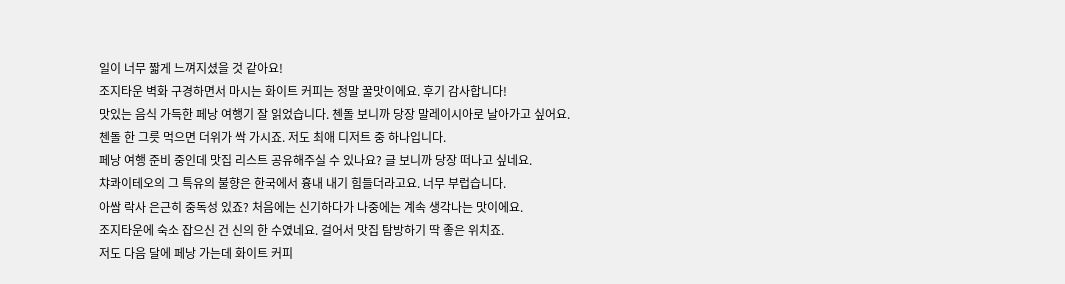일이 너무 짧게 느껴지셨을 것 같아요!
조지타운 벽화 구경하면서 마시는 화이트 커피는 정말 꿀맛이에요. 후기 감사합니다!
맛있는 음식 가득한 페낭 여행기 잘 읽었습니다. 첸돌 보니까 당장 말레이시아로 날아가고 싶어요.
첸돌 한 그릇 먹으면 더위가 싹 가시죠. 저도 최애 디저트 중 하나입니다.
페낭 여행 준비 중인데 맛집 리스트 공유해주실 수 있나요? 글 보니까 당장 떠나고 싶네요.
챠콰이테오의 그 특유의 불향은 한국에서 흉내 내기 힘들더라고요. 너무 부럽습니다.
아쌈 락사 은근히 중독성 있죠? 처음에는 신기하다가 나중에는 계속 생각나는 맛이에요.
조지타운에 숙소 잡으신 건 신의 한 수였네요. 걸어서 맛집 탐방하기 딱 좋은 위치죠.
저도 다음 달에 페낭 가는데 화이트 커피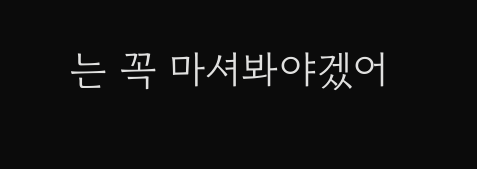는 꼭 마셔봐야겠어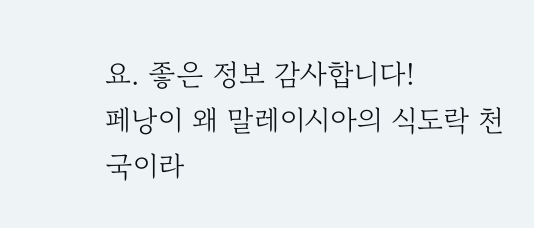요. 좋은 정보 감사합니다!
페낭이 왜 말레이시아의 식도락 천국이라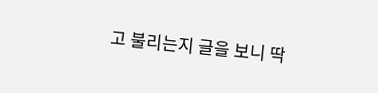고 불리는지 글을 보니 딱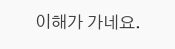이해가 가네요.